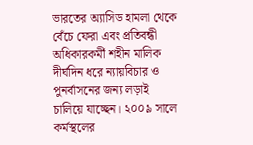ভারতের অ্যাসিড হামলা থেকে বেঁচে ফেরা এবং প্রতিবন্ধী অধিকারকর্মী শহীন মালিক দীর্ঘদিন ধরে ন্যায়বিচার ও পুনর্বাসনের জন্য লড়াই চালিয়ে যাচ্ছেন। ২০০৯ সালে কর্মস্থলের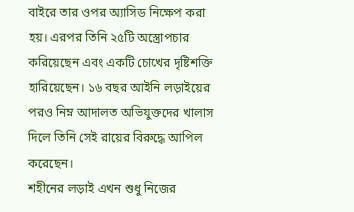বাইরে তার ওপর অ্যাসিড নিক্ষেপ করা হয়। এরপর তিনি ২৫টি অস্ত্রোপচার করিয়েছেন এবং একটি চোখের দৃষ্টিশক্তি হারিয়েছেন। ১৬ বছর আইনি লড়াইয়ের পরও নিম্ন আদালত অভিযুক্তদের খালাস দিলে তিনি সেই রায়ের বিরুদ্ধে আপিল করেছেন।
শহীনের লড়াই এখন শুধু নিজের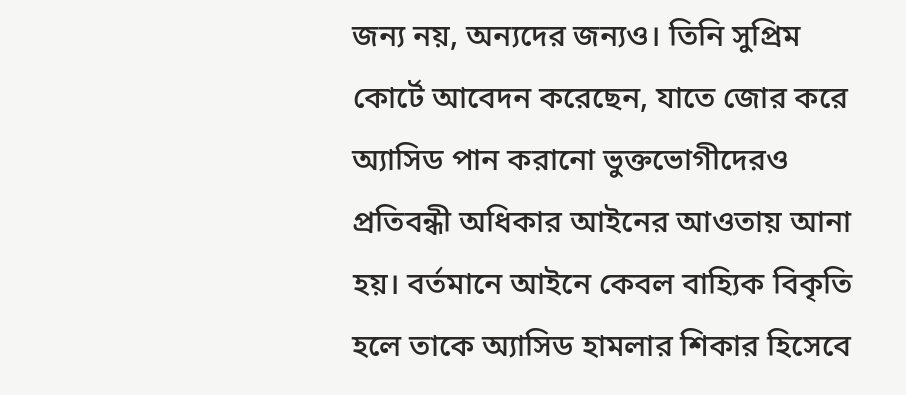জন্য নয়, অন্যদের জন্যও। তিনি সুপ্রিম কোর্টে আবেদন করেছেন, যাতে জোর করে অ্যাসিড পান করানো ভুক্তভোগীদেরও প্রতিবন্ধী অধিকার আইনের আওতায় আনা হয়। বর্তমানে আইনে কেবল বাহ্যিক বিকৃতি হলে তাকে অ্যাসিড হামলার শিকার হিসেবে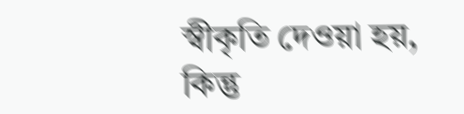স্বীকৃতি দেওয়া হয়, কিন্তু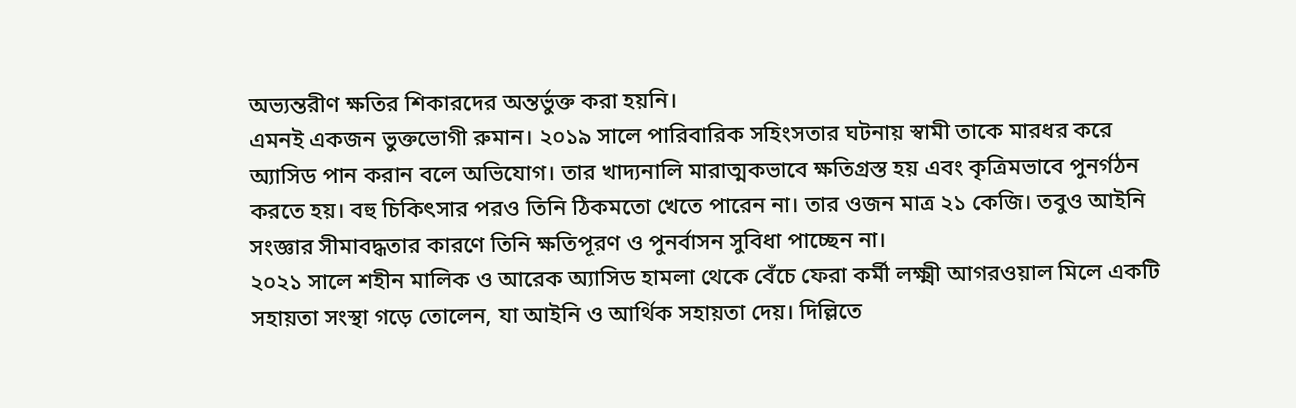অভ্যন্তরীণ ক্ষতির শিকারদের অন্তর্ভুক্ত করা হয়নি।
এমনই একজন ভুক্তভোগী রুমান। ২০১৯ সালে পারিবারিক সহিংসতার ঘটনায় স্বামী তাকে মারধর করে অ্যাসিড পান করান বলে অভিযোগ। তার খাদ্যনালি মারাত্মকভাবে ক্ষতিগ্রস্ত হয় এবং কৃত্রিমভাবে পুনর্গঠন করতে হয়। বহু চিকিৎসার পরও তিনি ঠিকমতো খেতে পারেন না। তার ওজন মাত্র ২১ কেজি। তবুও আইনি সংজ্ঞার সীমাবদ্ধতার কারণে তিনি ক্ষতিপূরণ ও পুনর্বাসন সুবিধা পাচ্ছেন না।
২০২১ সালে শহীন মালিক ও আরেক অ্যাসিড হামলা থেকে বেঁচে ফেরা কর্মী লক্ষ্মী আগরওয়াল মিলে একটি সহায়তা সংস্থা গড়ে তোলেন, যা আইনি ও আর্থিক সহায়তা দেয়। দিল্লিতে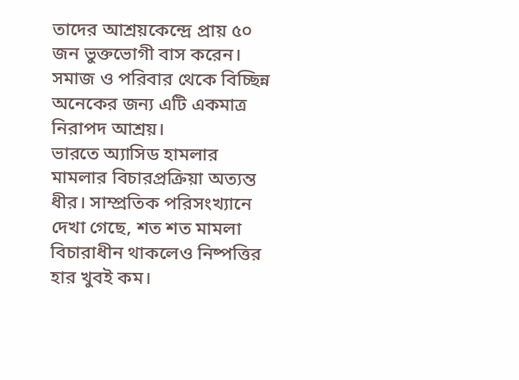তাদের আশ্রয়কেন্দ্রে প্রায় ৫০ জন ভুক্তভোগী বাস করেন। সমাজ ও পরিবার থেকে বিচ্ছিন্ন অনেকের জন্য এটি একমাত্র নিরাপদ আশ্রয়।
ভারতে অ্যাসিড হামলার মামলার বিচারপ্রক্রিয়া অত্যন্ত ধীর। সাম্প্রতিক পরিসংখ্যানে দেখা গেছে, শত শত মামলা বিচারাধীন থাকলেও নিষ্পত্তির হার খুবই কম।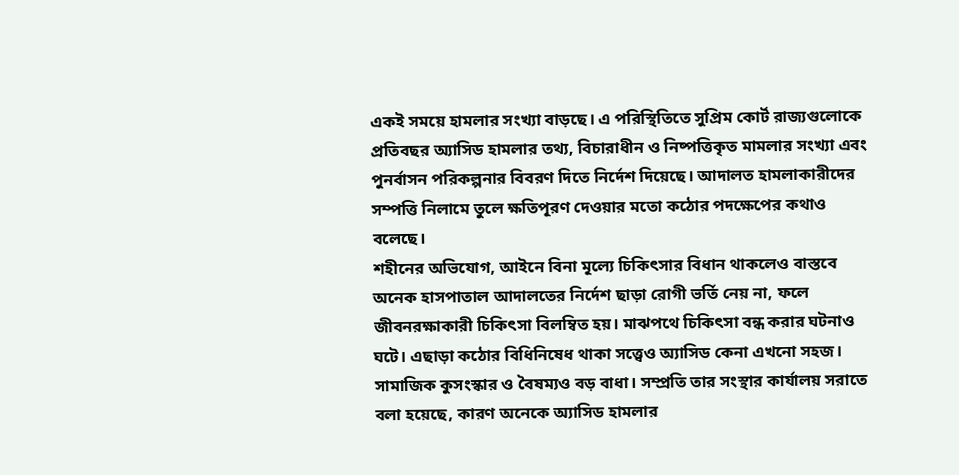একই সময়ে হামলার সংখ্যা বাড়ছে। এ পরিস্থিতিতে সুপ্রিম কোর্ট রাজ্যগুলোকে প্রতিবছর অ্যাসিড হামলার তথ্য, বিচারাধীন ও নিষ্পত্তিকৃত মামলার সংখ্যা এবং পুনর্বাসন পরিকল্পনার বিবরণ দিতে নির্দেশ দিয়েছে। আদালত হামলাকারীদের সম্পত্তি নিলামে তুলে ক্ষতিপূরণ দেওয়ার মতো কঠোর পদক্ষেপের কথাও বলেছে।
শহীনের অভিযোগ, আইনে বিনা মূল্যে চিকিৎসার বিধান থাকলেও বাস্তবে অনেক হাসপাতাল আদালতের নির্দেশ ছাড়া রোগী ভর্তি নেয় না, ফলে জীবনরক্ষাকারী চিকিৎসা বিলম্বিত হয়। মাঝপথে চিকিৎসা বন্ধ করার ঘটনাও ঘটে। এছাড়া কঠোর বিধিনিষেধ থাকা সত্ত্বেও অ্যাসিড কেনা এখনো সহজ।
সামাজিক কুসংস্কার ও বৈষম্যও বড় বাধা। সম্প্রতি তার সংস্থার কার্যালয় সরাতে বলা হয়েছে, কারণ অনেকে অ্যাসিড হামলার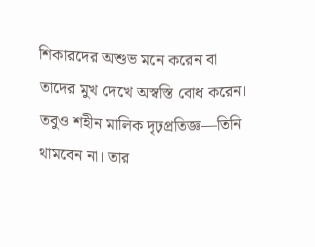শিকারদের অশুভ মনে করেন বা তাদের মুখ দেখে অস্বস্তি বোধ করেন। তবুও শহীন মালিক দৃঢ়প্রতিজ্ঞ—তিনি থামবেন না। তার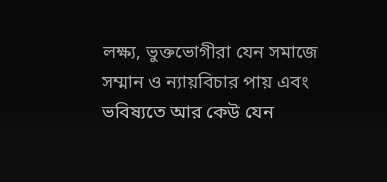লক্ষ্য, ভুক্তভোগীরা যেন সমাজে সম্মান ও ন্যায়বিচার পায় এবং ভবিষ্যতে আর কেউ যেন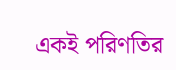একই পরিণতির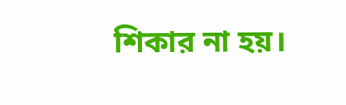শিকার না হয়।